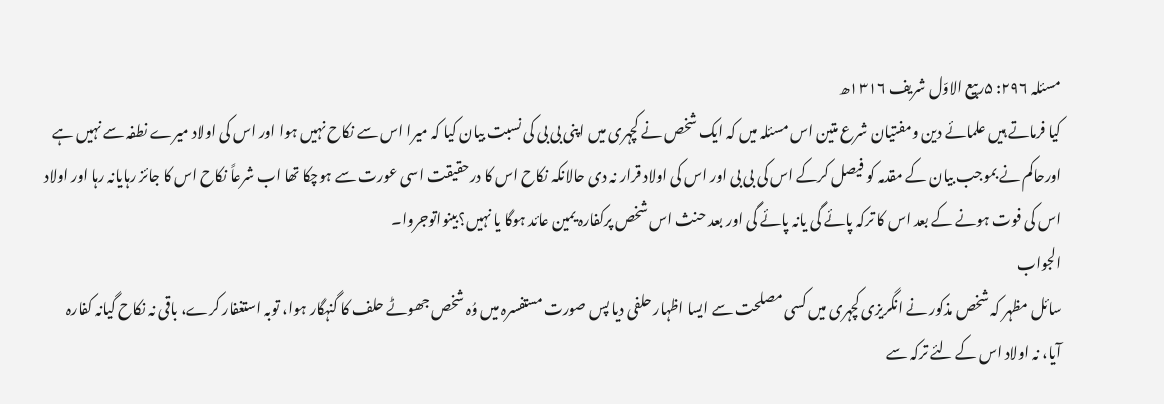مسئلہ ۲۹۶: ۵ربیع الاوّل شریف ۱۳۱۶ھ
کیا فرماتے ہیں علمائے دین ومفتیان شرع متین اس مسئلہ میں کہ ایک شخص نے کچہری میں اپنی بی بی کی نسبت بیان کیا کہ میرا اس سے نکاح نہیں ہوا اور اس کی اولاد میرے نطفہ سے نہیں ہے اورحاکم نے بموجب بیان کے مقدمہ کو فیصل کرکے اس کی بی بی اور اس کی اولاد قرار نہ دی حالانکہ نکاح اس کا درحقیقت اسی عورت سے ہوچکا تھا اب شرعاً نکاح اس کا جائز رہایانہ رہا اور اولاد اس کی فوت ہونے کے بعد اس کا ترکہ پائے گی یانہ پائے گی اور بعد حنث اس شخص پرکفارہ یمین عائد ہوگا یا نہیں؟بینواتوجروا۔
الجواب
سائل مظہر کہ شخص مذکور نے انگریزی کچہری میں کسی مصلحت سے ایسا اظہار حلفی دیا پس صورت مستفسرہ میں وُہ شخص جھوٹے حلف کا گنہگار ہوا، توبہ استغفار کرے، باقی نہ نکاح گیانہ کفارہ آیا، نہ اولاد اس کے لئے ترکہ سے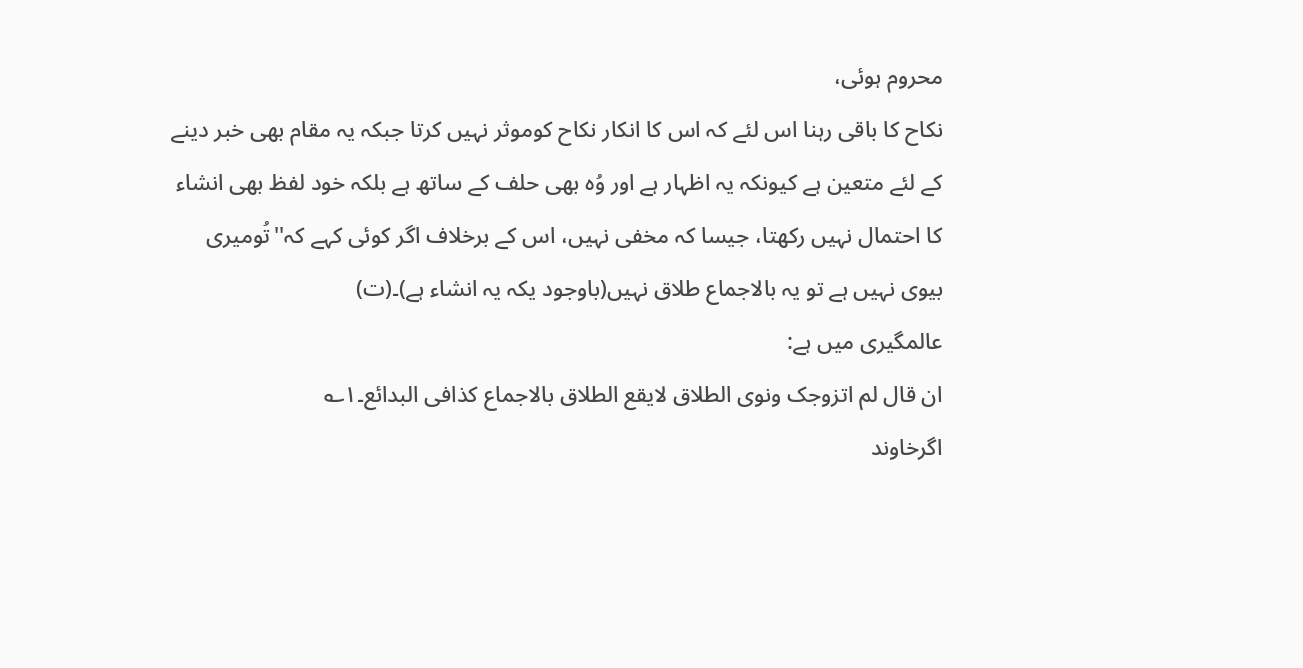محروم ہوئی،
نکاح کا باقی رہنا اس لئے کہ اس کا انکار نکاح کوموثر نہیں کرتا جبکہ یہ مقام بھی خبر دینے کے لئے متعین ہے کیونکہ یہ اظہار ہے اور وُہ بھی حلف کے ساتھ ہے بلکہ خود لفظ بھی انشاء کا احتمال نہیں رکھتا، جیسا کہ مخفی نہیں، اس کے برخلاف اگر کوئی کہے کہ''تُومیری بیوی نہیں ہے تو یہ بالاجماع طلاق نہیں(باوجود یکہ یہ انشاء ہے)۔(ت)
عالمگیری میں ہے:
ان قال لم اتزوجک ونوی الطلاق لایقع الطلاق بالاجماع کذافی البدائع۔۱؎
اگرخاوند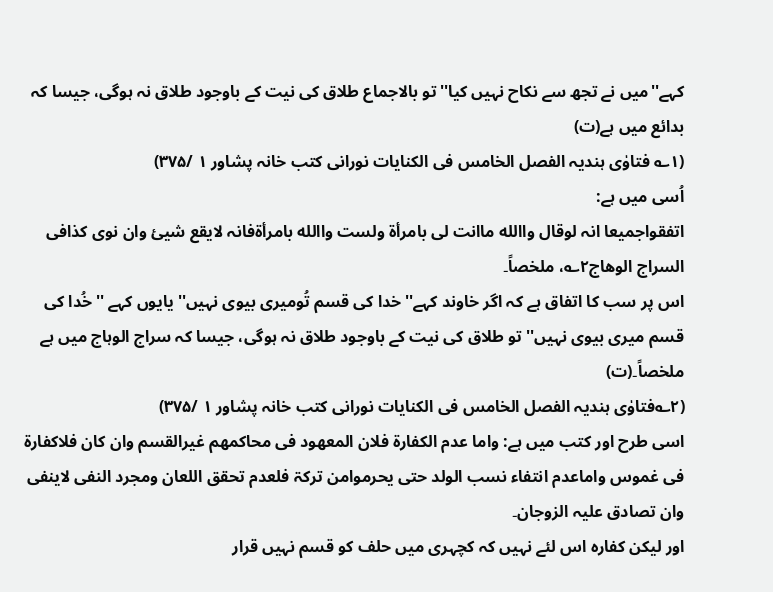کہے''میں نے تجھ سے نکاح نہیں کیا'' تو بالاجماع طلاق کی نیت کے باوجود طلاق نہ ہوگی، جیسا کہ بدائع میں ہے(ت)
(۱؎ فتاوٰی ہندیہ الفصل الخامس فی الکنایات نورانی کتب خانہ پشاور ۱ /۳۷۵)
اُسی میں ہے:
اتفقواجمیعا انہ لوقال واالله ماانت لی بامرأۃ ولست واالله بامرأۃفانہ لایقع شیئ وان نوی کذافی السراج الوھاج۲؎، ملخصاً۔
اس پر سب کا اتفاق ہے کہ اگر خاوند کہے''خدا کی قسم تُومیری بیوی نہیں'' یایوں کہے ''خُدا کی قسم میری بیوی نہیں'' تو طلاق کی نیت کے باوجود طلاق نہ ہوگی، جیسا کہ سراج الوہاج میں ہے ملخصاً۔(ت)
(۲؎فتاوٰی ہندیہ الفصل الخامس فی الکنایات نورانی کتب خانہ پشاور ۱ /۳۷۵)
اسی طرح اور کتب میں ہے: واما عدم الکفارۃ فلان المعھود فی محاکمھم غیرالقسم وان کان فلاکفارۃ فی غموس واماعدم انتفاء نسب الولد حتی یحرموامن ترکۃ فلعدم تحقق اللعان ومجرد النفی لاینفی وان تصادق علیہ الزوجان۔
اور لیکن کفارہ اس لئے نہیں کہ کچہری میں حلف کو قسم نہیں قرار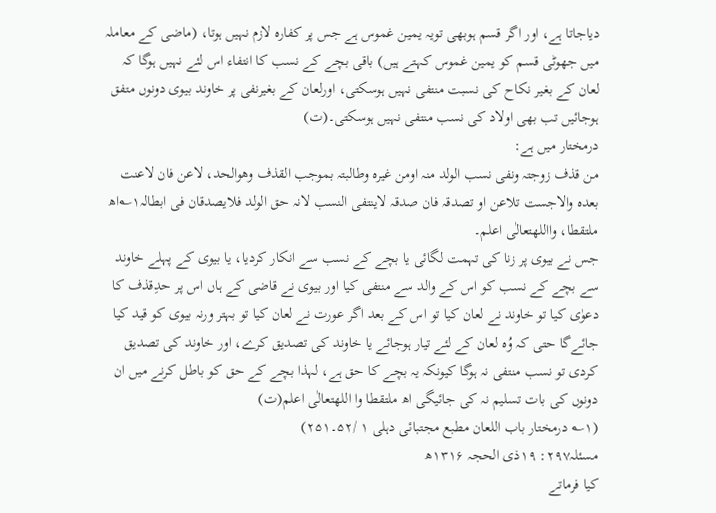دیاجاتا ہے، اور اگر قسم ہوبھی تویہ یمین غموس ہے جس پر کفارہ لازم نہیں ہوتا، (ماضی کے معاملہ میں جھوٹی قسم کو یمین غموس کہتے ہیں) باقی بچے کے نسب کا انتفاء اس لئے نہیں ہوگا کہ لعان کے بغیر نکاح کی نسبت منتفی نہیں ہوسکتی، اورلعان کے بغیرنفی پر خاوند بیوی دونوں متفق ہوجائیں تب بھی اولاد کی نسب منتفی نہیں ہوسکتی۔(ت)
درمختار میں ہے:
من قذف زوجتہ ونفی نسب الولد منہ اومن غیرہ وطالبتہ بموجب القذف وھوالحد، لاعن فان لاعنت بعدہ والاجست تلاعن او تصدقہ فان صدقہ لاینتفی النسب لانہ حق الولد فلایصدقان فی ابطالہ۱؎اھ ملتقطا، وااللهتعالٰی اعلم۔
جس نے بیوی پر زنا کی تہمت لگائی یا بچے کے نسب سے انکار کردیا، یا بیوی کے پہلے خاوند سے بچے کے نسب کو اس کے والد سے منتفی کیا اور بیوی نے قاضی کے ہاں اس پر حدِقذف کا دعوٰی کیا تو خاوند نے لعان کیا تو اس کے بعد اگر عورت نے لعان کیا تو بہتر ورنہ بیوی کو قید کیا جائےگا حتی کہ وُہ لعان کے لئے تیار ہوجائے یا خاوند کی تصدیق کرے، اور خاوند کی تصدیق کردی تو نسب منتفی نہ ہوگا کیونکہ یہ بچے کا حق ہے، لہذا بچے کے حق کو باطل کرنے میں ان دونوں کی بات تسلیم نہ کی جائیگی اھ ملتقطا وا اللهتعالٰی اعلم(ت)
(۱؎ درمختار باب اللعان مطبع مجتبائی دہلی ۱ /۵۲۔۲۵۱)
مسئلہ۲۹۷: ۱۹ذی الحجہ ۱۳۱۶ھ
کیا فرماتے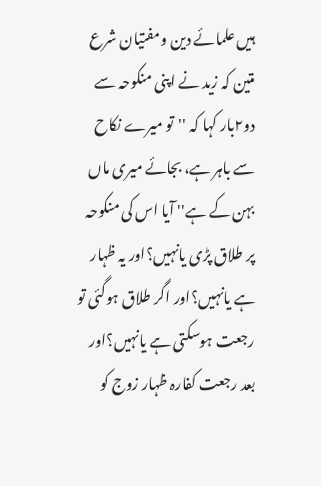ہیں علمائے دین ومفتیان شرع متین کہ زید نے اپنی منکوحہ سے دو۲بار کہا کہ ''تو میرے نکاح سے باہر ہے، بجائے میری ماں بہن کے ہے'' آیا اس کی منکوحہ پر طلاق پڑی یانہیں؟اور یہ ظہار ہے یانہیں؟اور اگر طلاق ہوگئی تو رجعت ہوسکتی ہے یانہیں؟اور بعد رجعت کفارہ ظہار زوج کو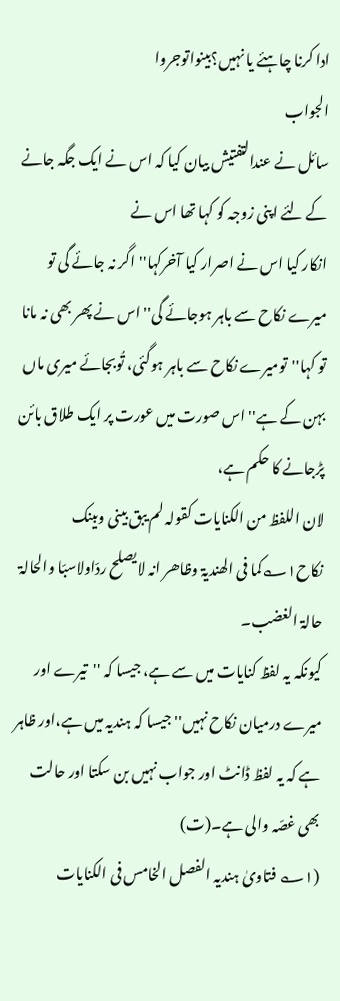ادا کرنا چاہئے یا نہیں؟بینواتوجروا
الجواب
سائل نے عندالتفتیش بیان کیا کہ اس نے ایک جگہ جانے کے لئے اپنی زوجہ کو کہا تھا اس نے
انکار کیا اس نے اصرار کیا آخرکہا''اگر نہ جائے گی تو میرے نکاح سے باہر ہوجائے گی'' اس نے پھر بھی نہ مانا تو کہا''تومیرے نکاح سے باہر ہوگئی، تُوبجائے میری ماں بہن کے ہے'' اس صورت میں عورت پر ایک طلاق بائن پڑجانے کا حکم ہے،
لان اللفظ من الکنایات کقولہ لم یبق بینی وبینک نکاح۱؎کما فی الھندیۃ وظاھر انہ لایصلح ردّاولاسبّا والحالۃ حالۃ الغضب۔
کیونکہ یہ لفظ کنایات میں سے ہے، جیسا کہ ''تیرے اور میرے درمیان نکاح نہیں'' جیسا کہ ہندیہ میں ہے،اور ظاہر ہے کہ یہ لفظ ڈانٹ اور جواب نہیں بن سکتا اور حالت بھی غصّہ والی ہے۔(ت)
(۱؎ فتاویٰ ہندیہ الفصل الخامس فی الکنایات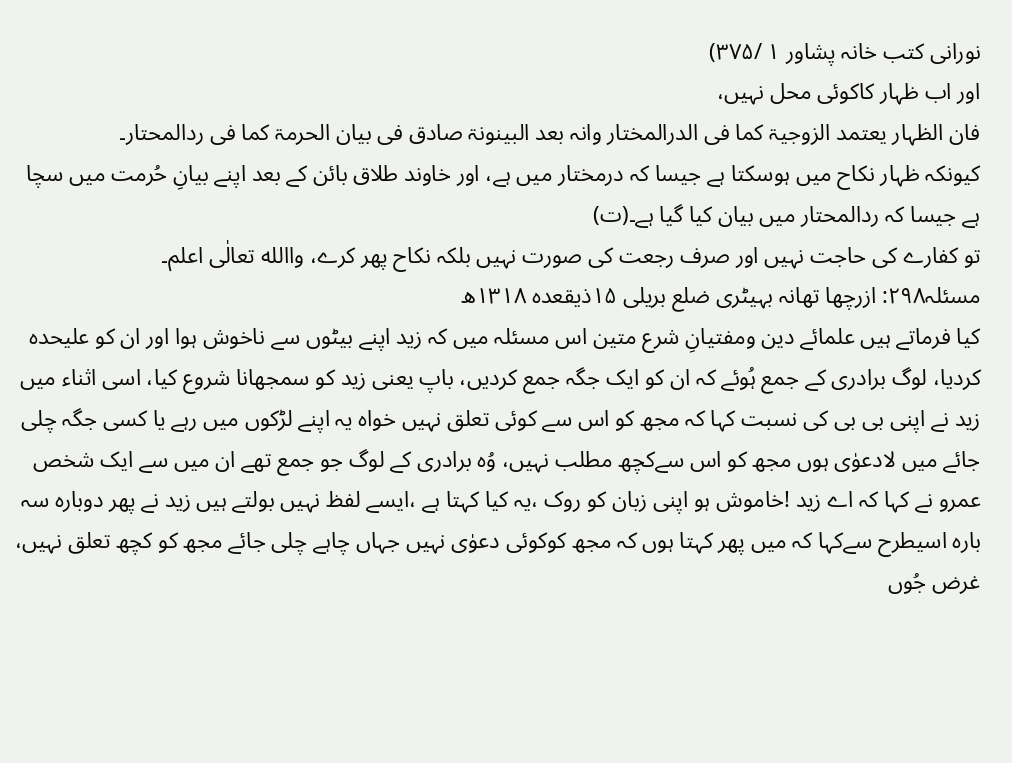نورانی کتب خانہ پشاور ۱ /۳۷۵)
اور اب ظہار کاکوئی محل نہیں،
فان الظہار یعتمد الزوجیۃ کما فی الدرالمختار وانہ بعد البینونۃ صادق فی بیان الحرمۃ کما فی ردالمحتار۔
کیونکہ ظہار نکاح میں ہوسکتا ہے جیسا کہ درمختار میں ہے، اور خاوند طلاق بائن کے بعد اپنے بیانِ حُرمت میں سچا ہے جیسا کہ ردالمحتار میں بیان کیا گیا ہے۔(ت)
تو کفارے کی حاجت نہیں اور صرف رجعت کی صورت نہیں بلکہ نکاح پھر کرے، واالله تعالٰی اعلم۔
مسئلہ۲۹۸: ازرچھا تھانہ بہیٹری ضلع بریلی ۱۵ذیقعدہ ۱۳۱۸ھ
کیا فرماتے ہیں علمائے دین ومفتیانِ شرع متین اس مسئلہ میں کہ زید اپنے بیٹوں سے ناخوش ہوا اور ان کو علیحدہ کردیا، لوگ برادری کے جمع ہُوئے کہ ان کو ایک جگہ جمع کردیں، باپ یعنی زید کو سمجھانا شروع کیا، اسی اثناء میں زید نے اپنی بی بی کی نسبت کہا کہ مجھ کو اس سے کوئی تعلق نہیں خواہ یہ اپنے لڑکوں میں رہے یا کسی جگہ چلی جائے میں لادعوٰی ہوں مجھ کو اس سےکچھ مطلب نہیں، وُہ برادری کے لوگ جو جمع تھے ان میں سے ایک شخص عمرو نے کہا کہ اے زید !خاموش ہو اپنی زبان کو روک ،یہ کیا کہتا ہے ،ایسے لفظ نہیں بولتے ہیں زید نے پھر دوبارہ سہ بارہ اسیطرح سےکہا کہ میں پھر کہتا ہوں کہ مجھ کوکوئی دعوٰی نہیں جہاں چاہے چلی جائے مجھ کو کچھ تعلق نہیں، غرض جُوں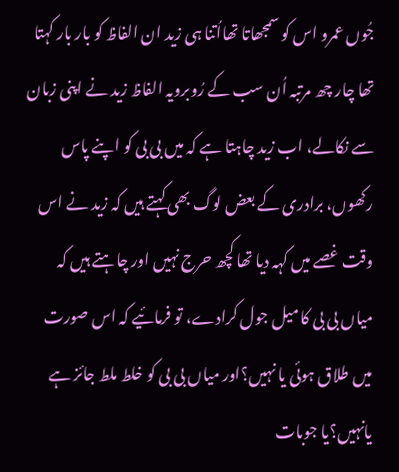جُوں عمرو اس کو سمجھاتا تھااُتنا ہی زید ان الفاظ کو بار بار کہتا تھا چار چھ مرتبہ اُن سب کے رُوبرویہ الفاظ زید نے اپنی زبان سے نکالے، اب زید چاہتا ہے کہ میں بی بی کو اپنے پاس رکھوں، برادری کے بعض لوگ بھی کہتے ہیں کہ زید نے اس وقت غصے میں کہہ دیا تھا کچھ حرج نہیں اور چاہتے ہیں کہ میاں بی بی کا میل جول کرادے، تو فرمائیے کہ اس صورت میں طلاق ہوئی یا نہیں؟اور میاں بی بی کو خلط ملط جائز ہے یانہیں؟یا جوبات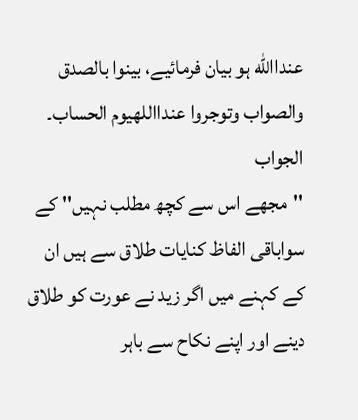عنداالله ہو بیان فرمائیے، بینوا بالصدق والصواب وتوجروا عندااللهیوم الحساب۔
الجواب
''مجھے اس سے کچھ مطلب نہیں'' کے سواباقی الفاظ کنایات طلاق سے ہیں ان کے کہنے میں اگر زید نے عورت کو طلاق دینے اور اپنے نکاح سے باہر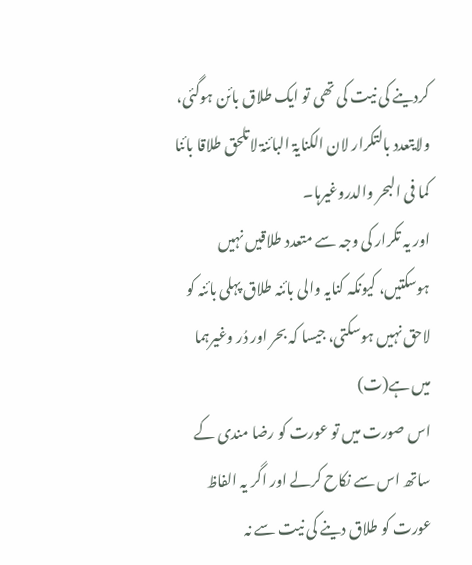کردینے کی نیت کی تھی تو ایک طلاق بائن ہوگئی،
ولایتعدد بالتکرار لان الکنایۃ البائنۃ لاتلحق طلاقا بائنا کما فی البحر والدروغیرہا۔
اور یہ تکرار کی وجہ سے متعدد طلاقیں نہیں ہوسکتیں، کیونکہ کنایہ والی بائنہ طلاق پہلی بائنہ کو لاحق نہیں ہوسکتی، جیسا کہ بحر اور دُر وغیرہما میں ہے(ت)
اس صورت میں تو عورت کو رضا مندی کے ساتھ اس سے نکاح کرلے اور اگر یہ الفاظ عورت کو طلاق دینے کی نیت سے نہ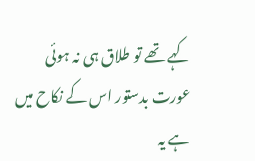کہے تھے تو طلاق ہی نہ ہوئی عورت بدستور اس کے نکاح میں ہے یہ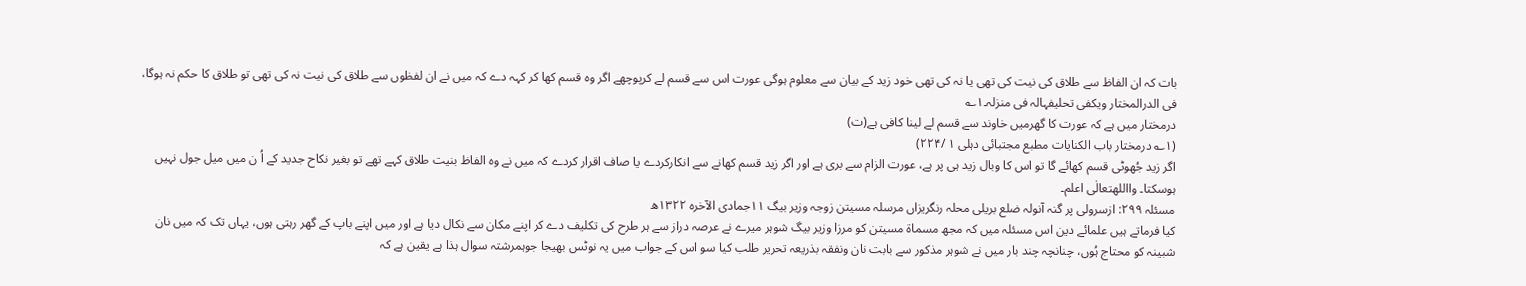بات کہ ان الفاظ سے طلاق کی نیت کی تھی یا نہ کی تھی خود زید کے بیان سے معلوم ہوگی عورت اس سے قسم لے کرپوچھے اگر وہ قسم کھا کر کہہ دے کہ میں نے ان لفظوں سے طلاق کی نیت نہ کی تھی تو طلاق کا حکم نہ ہوگا،
فی الدرالمختار ویکفی تحلیفہالہ فی منزلہ۔۱؎
درمختار میں ہے کہ عورت کا گھرمیں خاوند سے قسم لے لینا کافی ہے(ت)
(۱؎ درمختار باب الکنایات مطبع مجتبائی دہلی ۱ /۲۲۴)
اگر زید جُھوٹی قسم کھائے گا تو اس کا وبال زید ہی پر ہے، عورت الزام سے بری ہے اور اگر زید قسم کھانے سے انکارکردے یا صاف اقرار کردے کہ میں نے وہ الفاظ بنیت طلاق کہے تھے تو بغیر نکاح جدید کے اُ ن میں میل جول نہیں ہوسکتا۔ وااللهتعالٰی اعلم۔
مسئلہ ۲۹۹: ازسرولی پر گنہ آنولہ ضلع بریلی محلہ رنگریزاں مرسلہ مسیتن زوجہ وزیر بیگ ۱۱جمادی الآخرہ ۱۳۲۲ھ
کیا فرماتے ہیں علمائے دین اس مسئلہ میں کہ مجھ مسماۃ مسیتن کو مرزا وزیر بیگ شوہر میرے نے عرصہ دراز سے ہر طرح کی تکلیف دے کر اپنے مکان سے نکال دیا ہے اور میں اپنے باپ کے گھر رہتی ہوں، یہاں تک کہ میں نان شبینہ کو محتاج ہُوں، چنانچہ چند بار میں نے شوہر مذکور سے بابت نان ونفقہ بذریعہ تحریر طلب کیا سو اس کے جواب میں یہ نوٹس بھیجا جوہمرشتہ سوال ہذا ہے یقین ہے کہ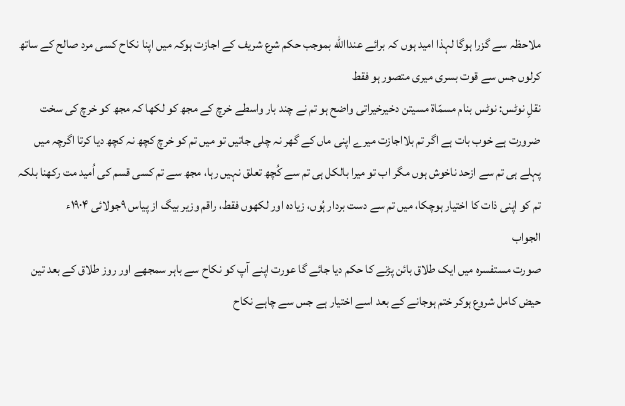ملاحظہ سے گزرا ہوگا لہذا امید ہوں کہ برائے عنداالله بموجب حکم شرع شریف کے اجازت ہوکہ میں اپنا نکاح کسی مرد صالح کے ساتھ کرلوں جس سے قوت بسری میری متصور ہو فقط
نقلِ نوٹس: نوٹس بنام مسمّاۃ مسیتن دخیرخیراتی واضح ہو تم نے چند بار واسطے خرچ کے مجھ کو لکھا کہ مجھ کو خرچ کی سخت ضرورت ہے خوب بات ہے اگر تم بلااجازت میرے اپنی ماں کے گھر نہ چلی جاتیں تو میں تم کو خرچ کچھ نہ کچھ دیا کرتا اگرچہ میں پہلے ہی تم سے ازحد ناخوش ہوں مگر اب تو میرا بالکل ہی تم سے کُچھ تعلق نہیں رہا، مجھ سے تم کسی قسم کی اُمید مت رکھنا بلکہ تم کو اپنی ذات کا اختیار ہوچکا، میں تم سے دست بردار ہُوں، زیادہ اور لکھوں فقط، راقم وزیر بیگ از پیاس ۹جولائی ۱۹۰۴ء
الجواب
صورت مستفسرہ میں ایک طلاق بائن پڑنے کا حکم دیا جائے گا عورت اپنے آپ کو نکاح سے باہر سمجھے اور روز طلاق کے بعد تین حیض کامل شروع ہوکر ختم ہوجانے کے بعد اسے اختیار ہے جس سے چاہے نکاح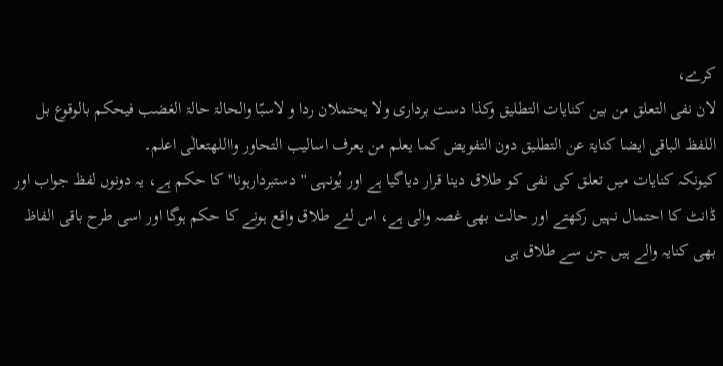کرے،
لان نفی التعلق من بین کنایات التطلیق وکذا دست برداری ولا یحتملان ردا و لاسبّا والحالۃ حالۃ الغضب فیحکم بالوقوع بل اللفظ الباقی ایضا کنایۃ عن التطلیق دون التفویض کما یعلم من یعرف اسالیب التحاور وااللهتعالٰی اعلم۔
کیونکہ کنایات میں تعلق کی نفی کو طلاق دینا قرار دیاگیا ہے اور یُونہی ''دستبردارہونا'' کا حکم ہے، یہ دونوں لفظ جواب اور ڈانٹ کا احتمال نہیں رکھتے اور حالت بھی غصہ والی ہے، اس لئے طلاق واقع ہونے کا حکم ہوگا اور اسی طرح باقی الفاظ بھی کنایہ والے ہیں جن سے طلاق ہی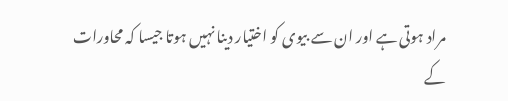مراد ہوتی ہے اور ان سے بیوی کو اختیار دینا نہیں ہوتا جیسا کہ محاورات کے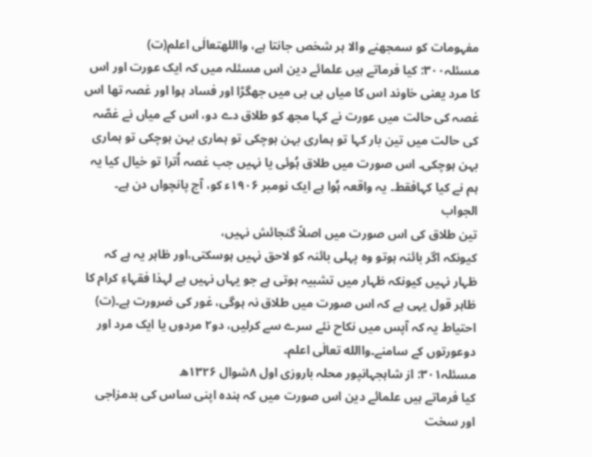مفہومات کو سمجھنے والا ہر شخص جانتا ہے، وااللهتعالٰی اعلم(ت)
مسئلہ۳۰۰: کیا فرماتے ہیں علمائے دین اس مسئلہ میں کہ ایک عورت اور اس کا مرد یعنی خاوند اس کا میاں بی بی میں جھگڑا اور فساد ہوا اور غصہ تھا اس غصہ کی حالت میں عورت نے کہا مجھ کو طلاق دے دو، اس کے میاں نے غصّہ کی حالت میں تین بار کہا تو ہماری بہن ہوچکی تو ہماری بہن ہوچکی تو ہماری بہن ہوچکی۔ اس صورت میں طلاق ہُوئی یا نہیں جب غصہ اُترا تو خیال کیا یہ ہم نے کیا کہافقط۔ یہ واقعہ ہُوا ہے ایک نومبر ۱۹۰۶ء کو، آج پانچواں دن ہے۔
الجواب
تین طلاق کی اس صورت میں اصلاً گنجائش نہیں،
کیونکہ اگر بائنہ ہوتو وہ پہلی بائنہ کو لاحق نہیں ہوسکتی،اور ظاہر یہ ہے کہ ظہار نہیں کیونکہ ظہار میں تشبیہ ہوتی ہے جو یہاں نہیں ہے لہذا فقہاءِ کرام کا ظاہر قول یہی ہے کہ اس صورت میں طلاق نہ ہوگی، غور کی ضرورت ہے۔(ت)
احتیاط یہ کہ آپس میں نکاح نئے سرے سے کرلیں، دو۲ مردوں یا ایک مرد اور دوعورتوں کے سامنے۔واالله تعالٰی اعلم۔
مسئلہ۳۰۱: از شاہجہانپور محلہ باروزی اول ۸شوال ۱۳۲۶ھ
کیا فرماتے ہیں علمائے دین اس صورت میں کہ ہندہ اپنی ساس کی بدمزاجی اور سخت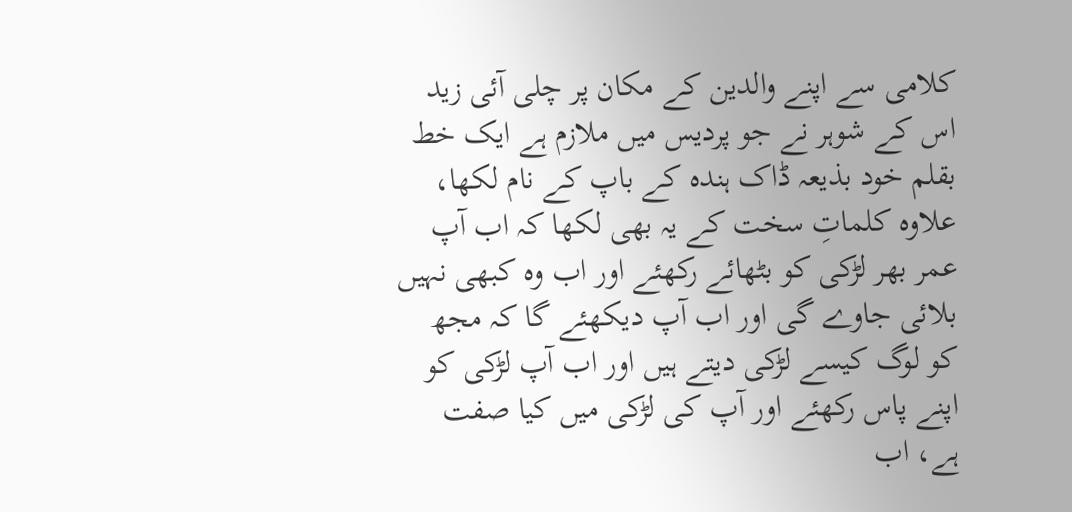کلامی سے اپنے والدین کے مکان پر چلی آئی زید اس کے شوہر نے جو پردیس میں ملازم ہے ایک خط بقلم خود بذیعہ ڈاک ہندہ کے باپ کے نام لکھا، علاوہ کلماتِ سخت کے یہ بھی لکھا کہ اب آپ عمر بھر لڑکی کو بٹھائے رکھئے اور اب وہ کبھی نہیں بلائی جاوے گی اور اب آپ دیکھئے گا کہ مجھ کو لوگ کیسے لڑکی دیتے ہیں اور اب آپ لڑکی کو اپنے پاس رکھئے اور آپ کی لڑکی میں کیا صفت ہے، اب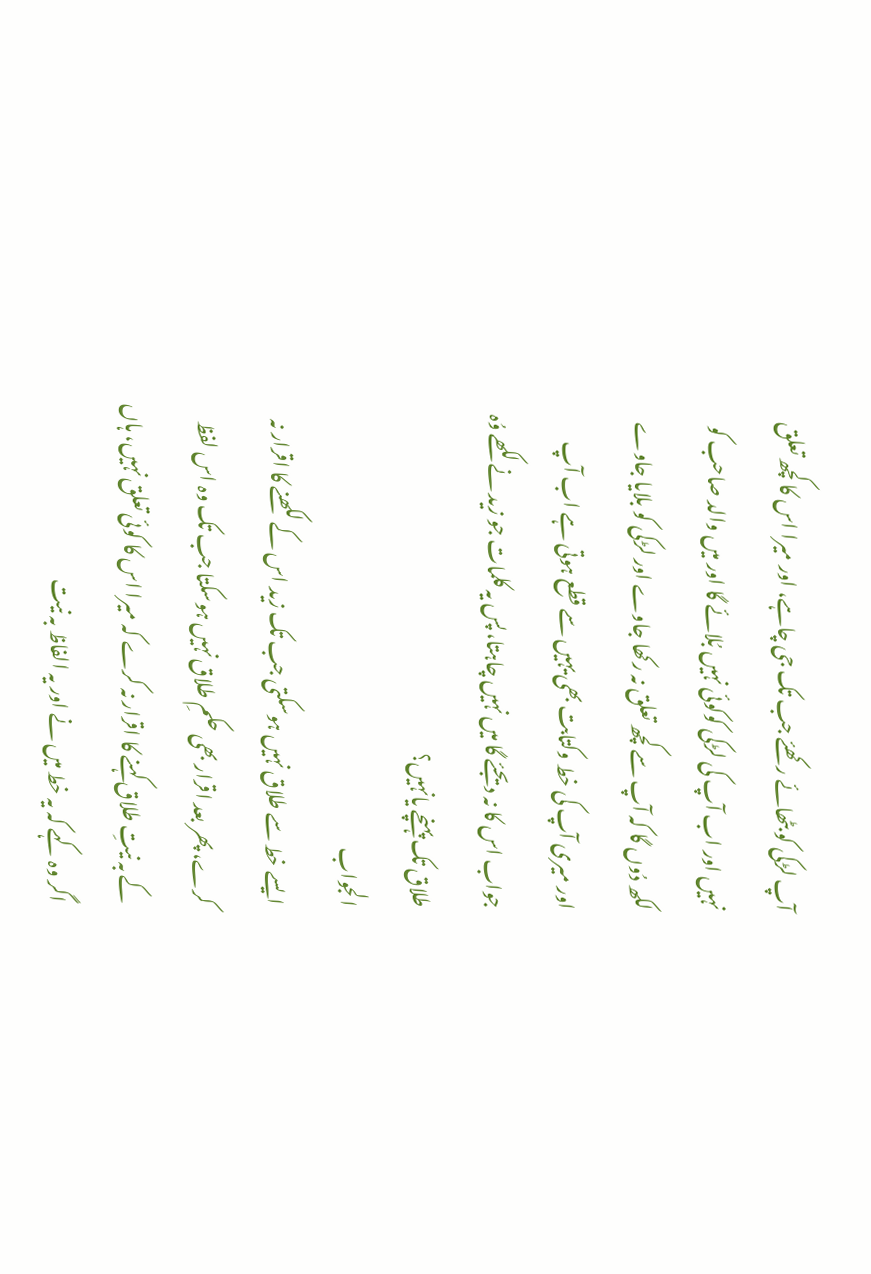آپ لڑکی کو بٹھائے رکھئے جب تک جی چاہے، اور میرا اس کا کچھ تعلق نہیں اور اب آپ کی لڑکی کوکوئی نہیں بُلائے گا اور میں والد صاحب کو لکھ دُوں گا کہ آپ سے کچھ تعلق نہ رکھا جاوے اور لڑکی کو بلایا جاوے اور میری آپ کی خط وکتابت بھی یہیں سے قطع ہوتی ہے اب آپ جواب اس کا نہ دیجئے گا میں نہیں چاہتا، پس یہ کلمات جو زید نے لکھے وُہ طلاق تک پہنچے یانہیں؟
الجواب
ایسے خط سے طلاق نہیں ہوسکتی جب تک زید اس کے لکھنے کا اقرار نہ کرے، پھر بعد اقرار بھی حکمِ طلاق نہیں ہوسکتا جب تک وہ اس لفظ کے بہ نیتِ طلاق کہنے کا اقرار نہ کرے کہ میرا اس کا کوئی تعلق نہیں، ہاں اگر وہ کہے کہ یہ خط میں نے اور یہ الفاظ بہ نیت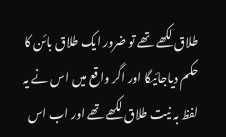طلاق لکھے تھے تو ضرور ایک طلاق بائن کا حکم دیاجائیگا اور اگر واقع میں اس نے یہ لفظ بہ نیت طلاق لکھے تھے اور اب اس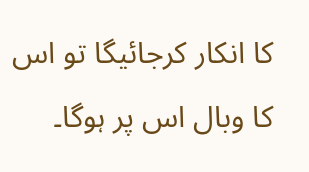کا انکار کرجائیگا تو اس کا وبال اس پر ہوگا۔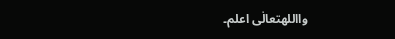وااللهتعالٰی اعلم۔